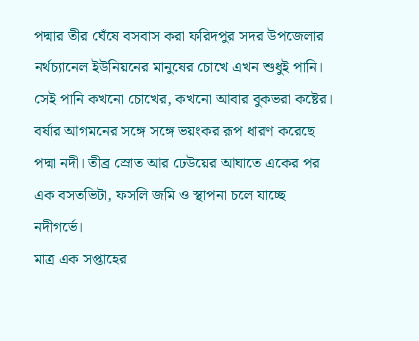পদ্মার তীর ঘেঁষে বসবাস করা ফরিদপুর সদর উপজেলার নর্থচ্যানেল ইউনিয়নের মানুষের চোখে এখন শুধুই পানি। সেই পানি কখনো চোখের, কখনো আবার বুকভরা কষ্টের। বর্ষার আগমনের সঙ্গে সঙ্গে ভয়ংকর রূপ ধারণ করেছে পদ্মা নদী। তীব্র স্রোত আর ঢেউয়ের আঘাতে একের পর এক বসতভিটা, ফসলি জমি ও স্থাপনা চলে যাচ্ছে নদীগর্ভে।
মাত্র এক সপ্তাহের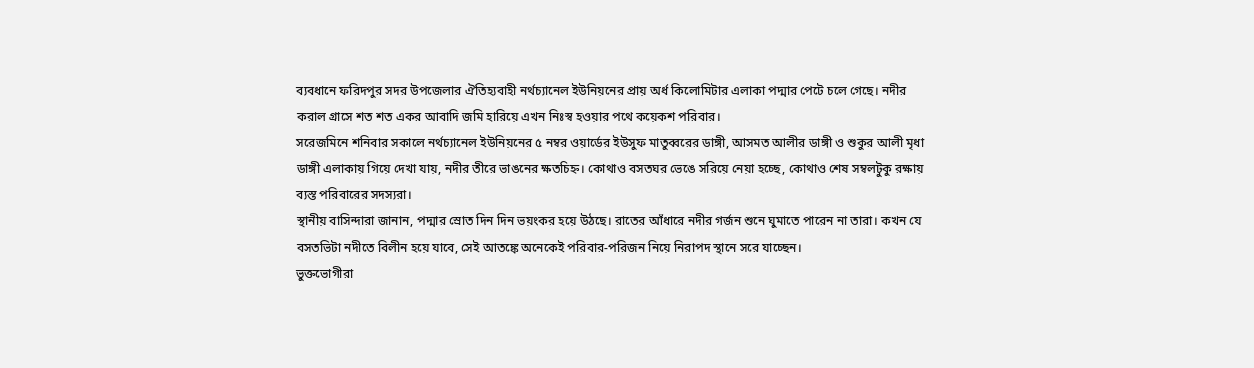ব্যবধানে ফরিদপুর সদর উপজেলার ঐতিহ্যবাহী নর্থচ্যানেল ইউনিয়নের প্রায় অর্ধ কিলোমিটার এলাকা পদ্মার পেটে চলে গেছে। নদীর করাল গ্রাসে শত শত একর আবাদি জমি হারিয়ে এখন নিঃস্ব হওয়ার পথে কয়েকশ পরিবার।
সরেজমিনে শনিবার সকালে নর্থচ্যানেল ইউনিয়নের ৫ নম্বর ওয়ার্ডের ইউসুফ মাতুব্বরের ডাঙ্গী, আসমত আলীর ডাঙ্গী ও শুকুর আলী মৃধা ডাঙ্গী এলাকায় গিয়ে দেখা যায়, নদীর তীরে ভাঙনের ক্ষতচিহ্ন। কোথাও বসতঘর ভেঙে সরিয়ে নেয়া হচ্ছে, কোথাও শেষ সম্বলটুকু রক্ষায় ব্যস্ত পরিবারের সদস্যরা।
স্থানীয় বাসিন্দারা জানান, পদ্মার স্রোত দিন দিন ভয়ংকর হয়ে উঠছে। রাতের আঁধারে নদীর গর্জন শুনে ঘুমাতে পারেন না তারা। কখন যে বসতভিটা নদীতে বিলীন হয়ে যাবে, সেই আতঙ্কে অনেকেই পরিবার-পরিজন নিয়ে নিরাপদ স্থানে সরে যাচ্ছেন।
ভুক্তভোগীরা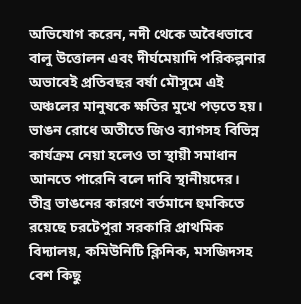অভিযোগ করেন, নদী থেকে অবৈধভাবে বালু উত্তোলন এবং দীর্ঘমেয়াদি পরিকল্পনার অভাবেই প্রতিবছর বর্ষা মৌসুমে এই অঞ্চলের মানুষকে ক্ষতির মুখে পড়তে হয়। ভাঙন রোধে অতীতে জিও ব্যাগসহ বিভিন্ন কার্যক্রম নেয়া হলেও তা স্থায়ী সমাধান আনতে পারেনি বলে দাবি স্থানীয়দের।
তীব্র ভাঙনের কারণে বর্তমানে হুমকিতে রয়েছে চরটেপুরা সরকারি প্রাথমিক বিদ্যালয়, কমিউনিটি ক্লিনিক, মসজিদসহ বেশ কিছু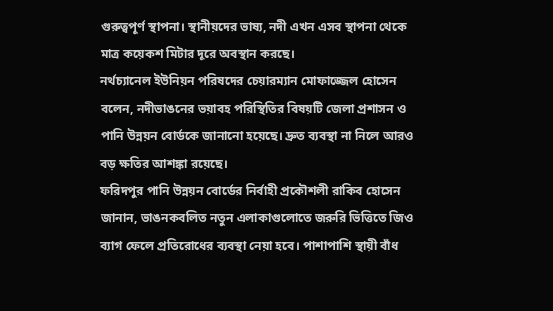গুরুত্বপূর্ণ স্থাপনা। স্থানীয়দের ভাষ্য, নদী এখন এসব স্থাপনা থেকে মাত্র কয়েকশ মিটার দূরে অবস্থান করছে।
নর্থচ্যানেল ইউনিয়ন পরিষদের চেয়ারম্যান মোফাজ্জেল হোসেন বলেন, নদীভাঙনের ভয়াবহ পরিস্থিতির বিষয়টি জেলা প্রশাসন ও পানি উন্নয়ন বোর্ডকে জানানো হয়েছে। দ্রুত ব্যবস্থা না নিলে আরও বড় ক্ষতির আশঙ্কা রয়েছে।
ফরিদপুর পানি উন্নয়ন বোর্ডের নির্বাহী প্রকৌশলী রাকিব হোসেন জানান, ভাঙনকবলিত নতুন এলাকাগুলোতে জরুরি ভিত্তিতে জিও ব্যাগ ফেলে প্রতিরোধের ব্যবস্থা নেয়া হবে। পাশাপাশি স্থায়ী বাঁধ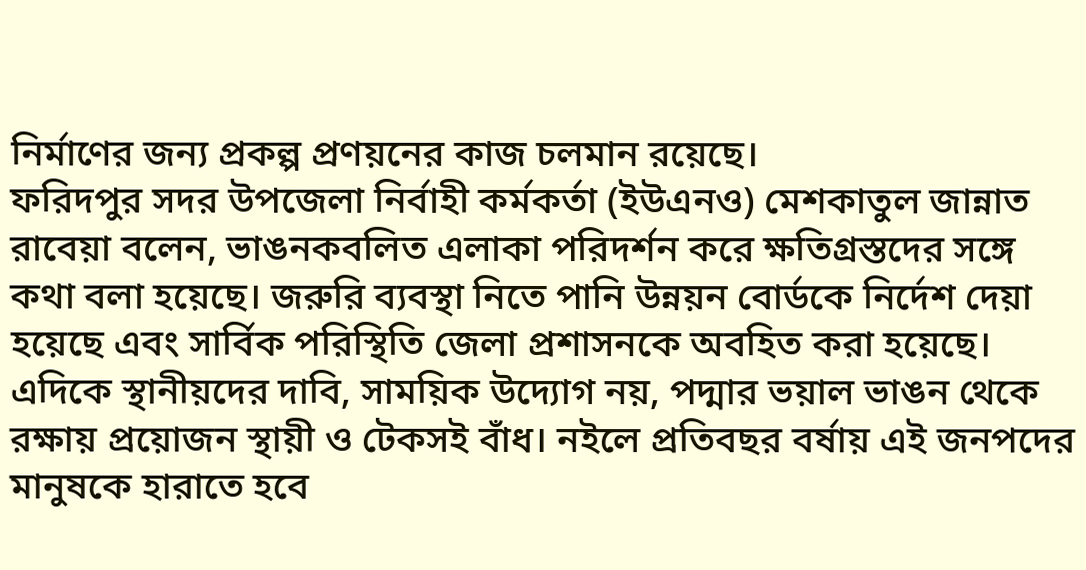নির্মাণের জন্য প্রকল্প প্রণয়নের কাজ চলমান রয়েছে।
ফরিদপুর সদর উপজেলা নির্বাহী কর্মকর্তা (ইউএনও) মেশকাতুল জান্নাত রাবেয়া বলেন, ভাঙনকবলিত এলাকা পরিদর্শন করে ক্ষতিগ্রস্তদের সঙ্গে কথা বলা হয়েছে। জরুরি ব্যবস্থা নিতে পানি উন্নয়ন বোর্ডকে নির্দেশ দেয়া হয়েছে এবং সার্বিক পরিস্থিতি জেলা প্রশাসনকে অবহিত করা হয়েছে।
এদিকে স্থানীয়দের দাবি, সাময়িক উদ্যোগ নয়, পদ্মার ভয়াল ভাঙন থেকে রক্ষায় প্রয়োজন স্থায়ী ও টেকসই বাঁধ। নইলে প্রতিবছর বর্ষায় এই জনপদের মানুষকে হারাতে হবে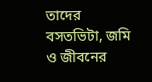তাদের বসতভিটা, জমি ও জীবনের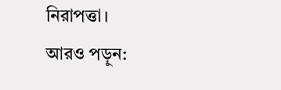নিরাপত্তা।
আরও পড়ুন: